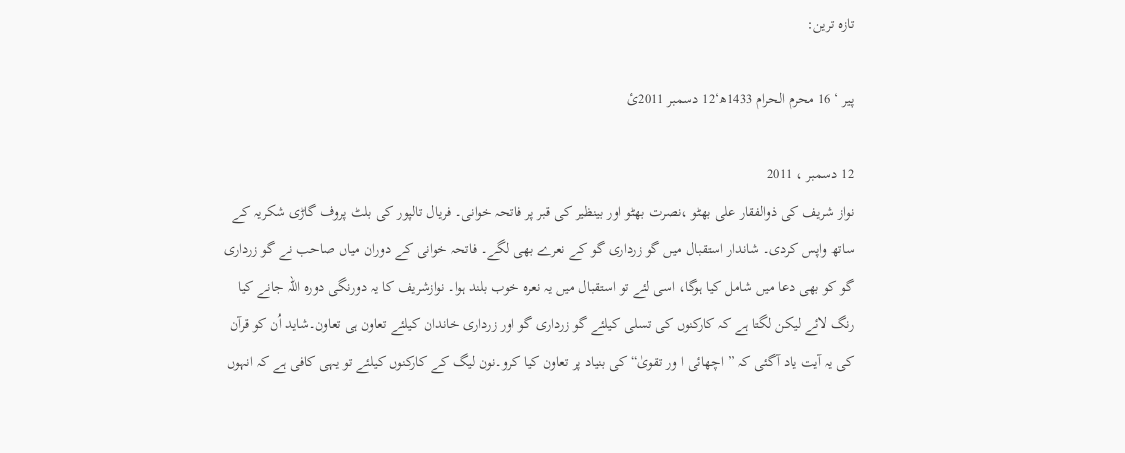تازہ ترین:

پیر ‘ 16 محرم الحرام 1433ھ‘12 دسمبر 2011ئ

12 دسمبر ، 2011
نواز شریف کی ذوالفقار علی بھٹو ،نصرت بھٹو اور بینظیر کی قبر پر فاتحہ خوانی۔ فریال تالپور کی بلٹ پروف گاڑی شکریہ کے ساتھ واپس کردی۔ شاندار استقبال میں گو زرداری گو کے نعرے بھی لگے۔ فاتحہ خوانی کے دوران میاں صاحب نے گو زرداری گو کو بھی دعا میں شامل کیا ہوگا، اسی لئے تو استقبال میں یہ نعرہ خوب بلند ہوا۔ نوازشریف کا یہ دورنگی دورہ اللہ جانے کیا رنگ لائے لیکن لگتا ہے کہ کارکنوں کی تسلی کیلئے گو زرداری گو اور زرداری خاندان کیلئے تعاون ہی تعاون۔شاید اُن کو قرآن کی یہ آیت یاد آگئی کہ ” اچھائی ا ور تقویٰ“ کی بنیاد پر تعاون کیا کرو۔نون لیگ کے کارکنوں کیلئے تو یہی کافی ہے کہ انہوں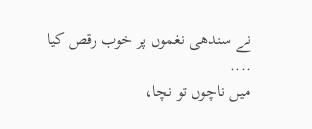نے سندھی نغموں پر خوب رقص کیا ....
میں ناچوں تو نچا،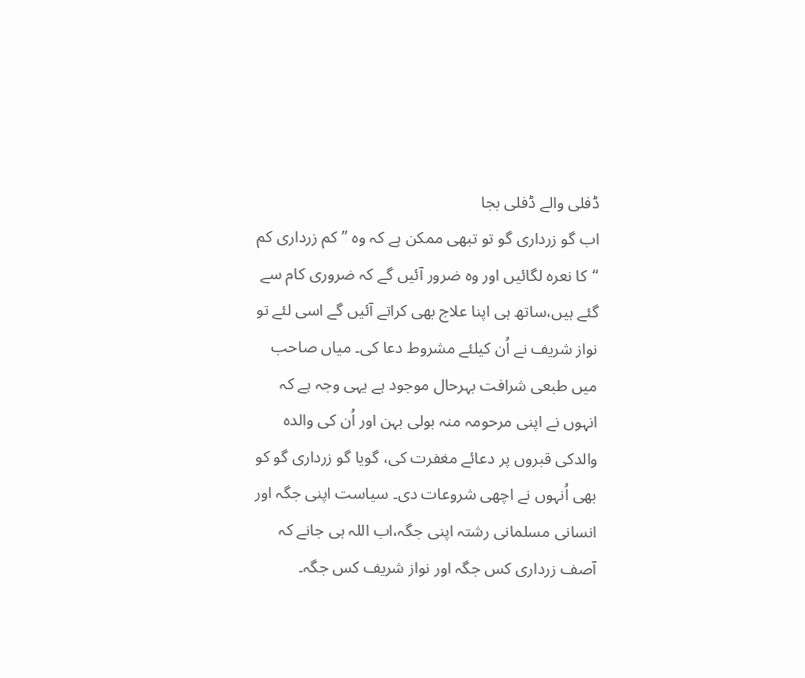ڈفلی والے ڈفلی بجا
اب گو زرداری گو تو تبھی ممکن ہے کہ وہ ”کم زرداری کم “کا نعرہ لگائیں اور وہ ضرور آئیں گے کہ ضروری کام سے گئے ہیں،ساتھ ہی اپنا علاج بھی کراتے آئیں گے اسی لئے تو نواز شریف نے اُن کیلئے مشروط دعا کی۔ میاں صاحب میں طبعی شرافت بہرحال موجود ہے یہی وجہ ہے کہ انہوں نے اپنی مرحومہ منہ بولی بہن اور اُن کی والدہ والدکی قبروں پر دعائے مغفرت کی، گویا گو زرداری گو کو بھی اُنہوں نے اچھی شروعات دی۔ سیاست اپنی جگہ اور انسانی مسلمانی رشتہ اپنی جگہ،اب اللہ ہی جانے کہ آصف زرداری کس جگہ اور نواز شریف کس جگہ۔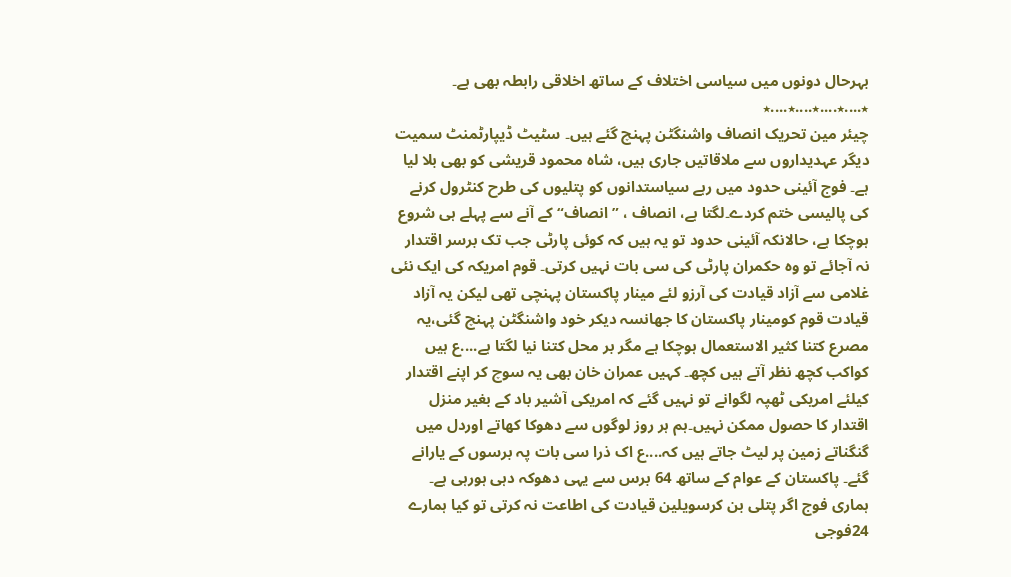بہرحال دونوں میں سیاسی اختلاف کے ساتھ اخلاقی رابطہ بھی ہے۔
٭....٭....٭....٭....٭
چیئر مین تحریک انصاف واشنگٹن پہنچ گئے ہیں۔ سٹیٹ ڈیپارٹمنٹ سمیت دیگر عہدیداروں سے ملاقاتیں جاری ہیں، شاہ محمود قریشی کو بھی بلا لیا ہے۔ فوج آئینی حدود میں رہے سیاستدانوں کو پتلیوں کی طرح کنٹرول کرنے کی پالیسی ختم کردے۔لگتا ہے، انصاف ، ”انصاف“ کے آنے سے پہلے ہی شروع ہوچکا ہے، حالانکہ آئینی حدود تو یہ ہیں کہ کوئی پارٹی جب تک برسر اقتدار نہ آجائے تو وہ حکمران پارٹی کی سی بات نہیں کرتی۔ قوم امریکہ کی ایک نئی غلامی سے آزاد قیادت کی آرزو لئے مینار پاکستان پہنچی تھی لیکن یہ آزاد قیادت قوم کومینار پاکستان کا جھانسہ دیکر خود واشنگٹن پہنچ گئی،یہ مصرع کتنا کثیر الاستعمال ہوچکا ہے مگر بر محل کتنا نیا لگتا ہے....ع ہیں کواکب کچھ نظر آتے ہیں کچھ۔ کہیں عمران خان بھی یہ سوچ کر اپنے اقتدار کیلئے امریکی ٹھپہ لگوانے تو نہیں گئے کہ امریکی آشیر باد کے بغیر منزل اقتدار کا حصول ممکن نہیں۔ہم ہر روز لوگوں سے دھوکا کھاتے اوردل میں گنگناتے زمین پر لیٹ جاتے ہیں کہ....ع اک ذرا سی بات پہ برسوں کے یارانے گئے۔ پاکستان کے عوام کے ساتھ 64 برس سے یہی دھوکہ دہی ہورہی ہے۔ ہماری فوج اگر پتلی بن کرسویلین قیادت کی اطاعت نہ کرتی تو کیا ہمارے 24فوجی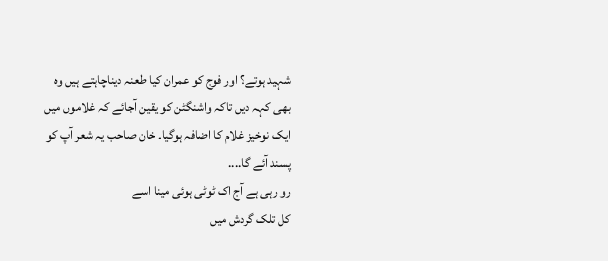شہید ہوتے؟ اور فوج کو عمران کیا طعنہ دیناچاہتے ہیں وہ بھی کہہ دیں تاکہ واشنگٹن کو یقین آجائے کہ غلاموں میں ایک نوخیز غلام کا اضافہ ہوگیا۔ خان صاحب یہ شعر آپ کو پسند آئے گا....
رو رہی ہے آج اک ٹوٹی ہوئی مینا اسے
کل تلک گردش میں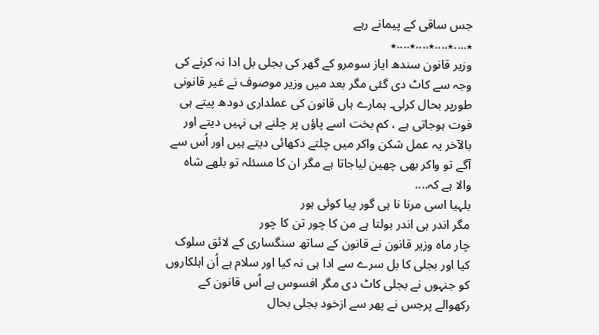جس ساقی کے پیمانے رہے
٭....٭....٭....٭....٭
وزیر قانون سندھ ایاز سومرو کے گھر کی بجلی بل ادا نہ کرنے کی وجہ سے کاٹ دی گئی مگر بعد میں وزیر موصوف نے غیر قانونی طورپر بحال کرلی۔ ہمارے ہاں قانون کی عملداری دودھ پیتے ہی فوت ہوجاتی ہے ، کم بخت اسے پاؤں پر چلنے ہی نہیں دیتے اور بالآخر یہ عمل شکن واکر میں چلتے دکھائی دیتے ہیں اور اُس سے آگے تو واکر بھی چھین لیاجاتا ہے مگر ان کا مسئلہ تو بلھے شاہ والا ہے کہ....
بلہیا اسی مرنا نا ہی گور پیا کوئی ہور
مگر اندر ہی اندر بولتا ہے من کا چور تن کا چور
چار ماہ وزیر قانون نے قانون کے ساتھ سنگساری کے لائق سلوک کیا اور بجلی کا بل سرے سے ادا ہی نہ کیا اور سلام ہے اُن اہلکاروں کو جنہوں نے بجلی کاٹ دی مگر افسوس ہے اُس قانون کے رکھوالے پرجس نے پھر سے ازخود بجلی بحال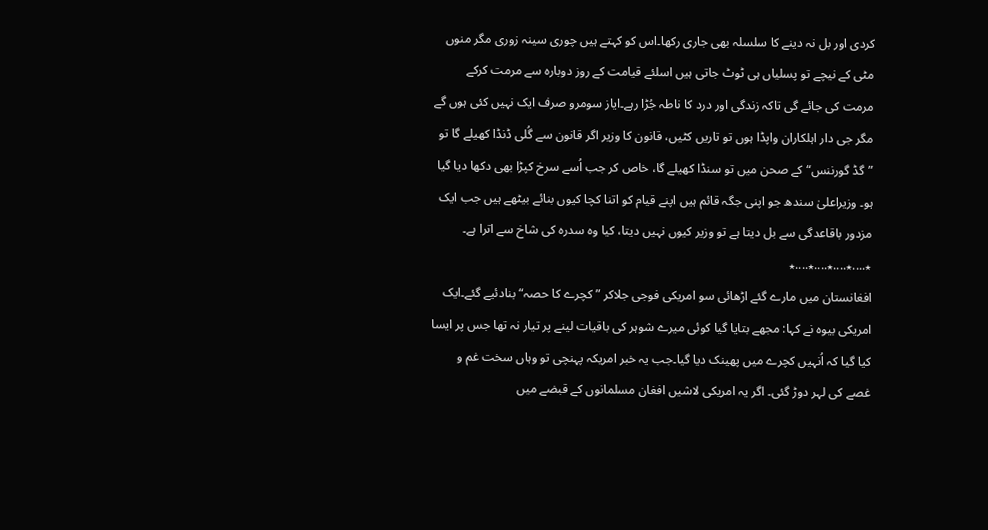کردی اور بل نہ دینے کا سلسلہ بھی جاری رکھا۔اس کو کہتے ہیں چوری سینہ زوری مگر منوں مٹی کے نیچے تو پسلیاں ہی ٹوٹ جاتی ہیں اسلئے قیامت کے روز دوبارہ سے مرمت کرکے مرمت کی جائے گی تاکہ زندگی اور درد کا ناطہ جُڑا رہے۔ایاز سومرو صرف ایک نہیں کئی ہوں گے مگر جی دار اہلکاران واپڈا ہوں تو تاریں کٹیں، قانون کا وزیر اگر قانون سے گُلی ڈنڈا کھیلے گا تو ”گڈ گورننس“ کے صحن میں تو سنڈا کھیلے گا، خاص کر جب اُسے سرخ کپڑا بھی دکھا دیا گیا ہو۔ وزیراعلیٰ سندھ جو اپنی جگہ قائم ہیں اپنے قیام کو اتنا کچا کیوں بنائے بیٹھے ہیں جب ایک مزدور باقاعدگی سے بل دیتا ہے تو وزیر کیوں نہیں دیتا، کیا وہ سدرہ کی شاخ سے اترا ہے۔
٭....٭....٭....٭....٭
افغانستان میں مارے گئے اڑھائی سو امریکی فوجی جلاکر ” کچرے کا حصہ“ بنادئیے گئے۔ایک امریکی بیوہ نے کہا: مجھے بتایا گیا کوئی میرے شوہر کی باقیات لینے پر تیار نہ تھا جس پر ایسا کیا گیا کہ اُنہیں کچرے میں پھینک دیا گیا۔جب یہ خبر امریکہ پہنچی تو وہاں سخت غم و غصے کی لہر دوڑ گئی۔ اگر یہ امریکی لاشیں افغان مسلمانوں کے قبضے میں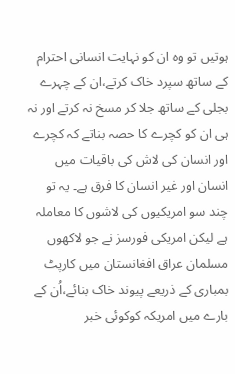ہوتیں تو وہ ان کو نہایت انسانی احترام کے ساتھ سپرد خاک کرتے،ان کے چہرے بجلی کے ساتھ جلا کر مسخ نہ کرتے اور نہ ہی ان کو کچرے کا حصہ بناتے کہ کچرے اور انسان کی لاش کی باقیات میں انسان اور غیر انسان کا فرق ہے۔ یہ تو چند سو امریکیوں کی لاشوں کا معاملہ ہے لیکن امریکی فورسز نے جو لاکھوں مسلمان عراق افغانستان میں کارپٹ بمباری کے ذریعے پیوند خاک بنائے،اُن کے بارے میں امریکہ کوکوئی خبر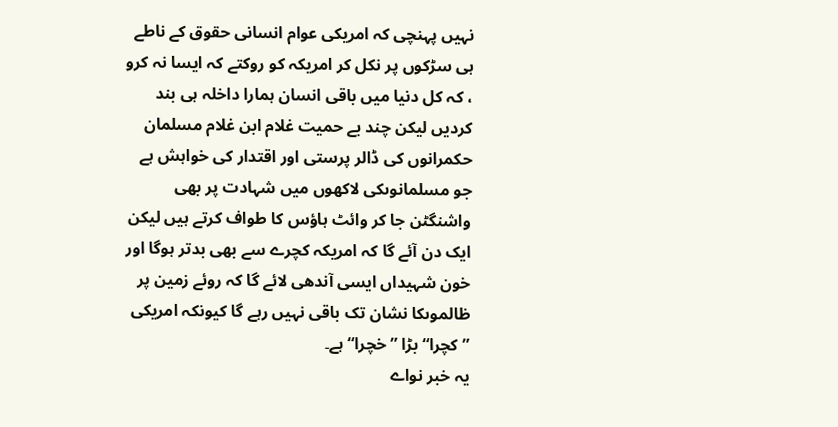نہیں پہنچی کہ امریکی عوام انسانی حقوق کے ناطے ہی سڑکوں پر نکل کر امریکہ کو روکتے کہ ایسا نہ کرو ، کہ کل دنیا میں باقی انسان ہمارا داخلہ ہی بند کردیں لیکن چند بے حمیت غلام ابن غلام مسلمان حکمرانوں کی ڈالر پرستی اور اقتدار کی خواہش ہے جو مسلمانوںکی لاکھوں میں شہادت پر بھی واشنگٹن جا کر وائٹ ہاؤس کا طواف کرتے ہیں لیکن ایک دن آئے گا کہ امریکہ کچرے سے بھی بدتر ہوگا اور خون شہیداں ایسی آندھی لائے گا کہ روئے زمین پر ظالموںکا نشان تک باقی نہیں رہے گا کیونکہ امریکی ” کچرا“ بڑا ” خچرا“ ہے۔
یہ خبر نواے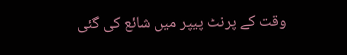وقت کے پرنٹ پیپر میں شائع کی گئی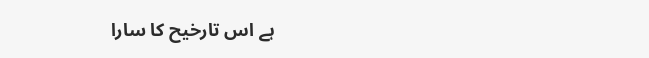ہے اس تارخیح کا سارا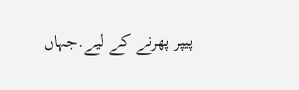پیپر پھرنے کے لیے.جہاں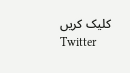کلیک کریں
Twitter